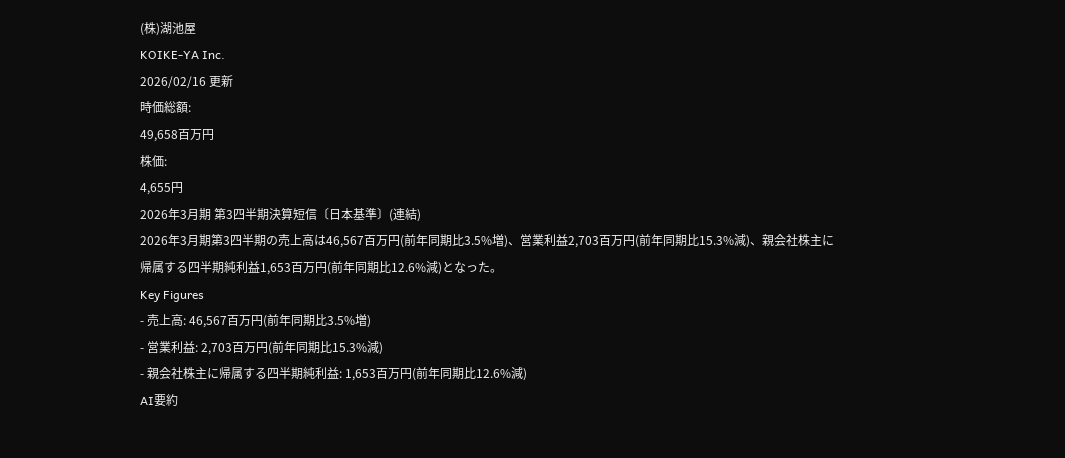(株)湖池屋
KOIKE-YA Inc.
2026/02/16 更新
時価総額:
49,658百万円
株価:
4,655円
2026年3月期 第3四半期決算短信〔日本基準〕(連結)
2026年3月期第3四半期の売上高は46,567百万円(前年同期比3.5%増)、営業利益2,703百万円(前年同期比15.3%減)、親会社株主に帰属する四半期純利益1,653百万円(前年同期比12.6%減)となった。
Key Figures
- 売上高: 46,567百万円(前年同期比3.5%増)
- 営業利益: 2,703百万円(前年同期比15.3%減)
- 親会社株主に帰属する四半期純利益: 1,653百万円(前年同期比12.6%減)
AI要約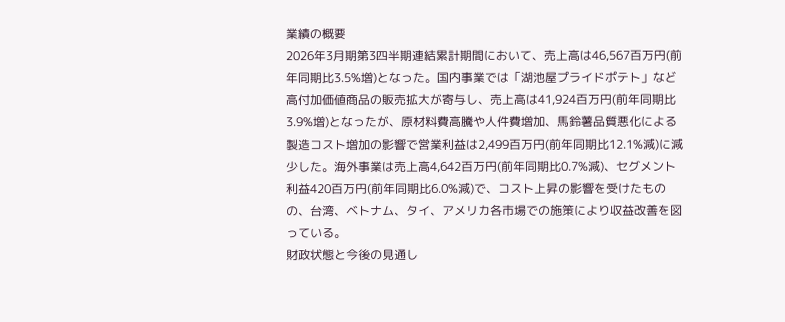業績の概要
2026年3月期第3四半期連結累計期間において、売上高は46,567百万円(前年同期比3.5%増)となった。国内事業では「湖池屋プライドポテト」など高付加価値商品の販売拡大が寄与し、売上高は41,924百万円(前年同期比3.9%増)となったが、原材料費高騰や人件費増加、馬鈴薯品質悪化による製造コスト増加の影響で営業利益は2,499百万円(前年同期比12.1%減)に減少した。海外事業は売上高4,642百万円(前年同期比0.7%減)、セグメント利益420百万円(前年同期比6.0%減)で、コスト上昇の影響を受けたものの、台湾、ベトナム、タイ、アメリカ各市場での施策により収益改善を図っている。
財政状態と今後の見通し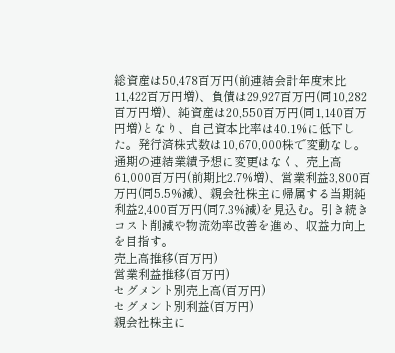総資産は50,478百万円(前連結会計年度末比11,422百万円増)、負債は29,927百万円(同10,282百万円増)、純資産は20,550百万円(同1,140百万円増)となり、自己資本比率は40.1%に低下した。発行済株式数は10,670,000株で変動なし。通期の連結業績予想に変更はなく、売上高61,000百万円(前期比2.7%増)、営業利益3,800百万円(同5.5%減)、親会社株主に帰属する当期純利益2,400百万円(同7.3%減)を見込む。引き続きコスト削減や物流効率改善を進め、収益力向上を目指す。
売上高推移(百万円)
営業利益推移(百万円)
セグメント別売上高(百万円)
セグメント別利益(百万円)
親会社株主に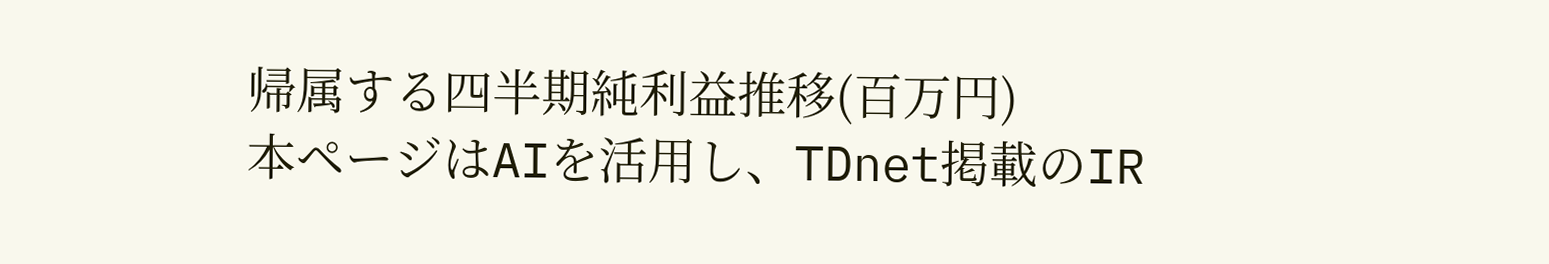帰属する四半期純利益推移(百万円)
本ページはAIを活用し、TDnet掲載のIR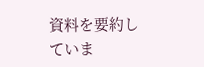資料を要約していま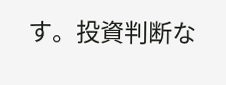す。投資判断な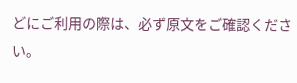どにご利用の際は、必ず原文をご確認ください。